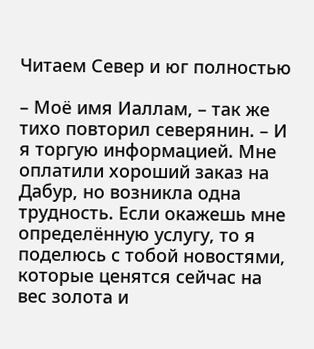Читаем Север и юг полностью

– Моё имя Иаллам, – так же тихо повторил северянин. – И я торгую информацией. Мне оплатили хороший заказ на Дабур, но возникла одна трудность. Если окажешь мне определённую услугу, то я поделюсь с тобой новостями, которые ценятся сейчас на вес золота и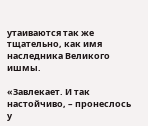утаиваются так же тщательно, как имя наследника Великого ишмы.

«Завлекает. И так настойчиво, – пронеслось у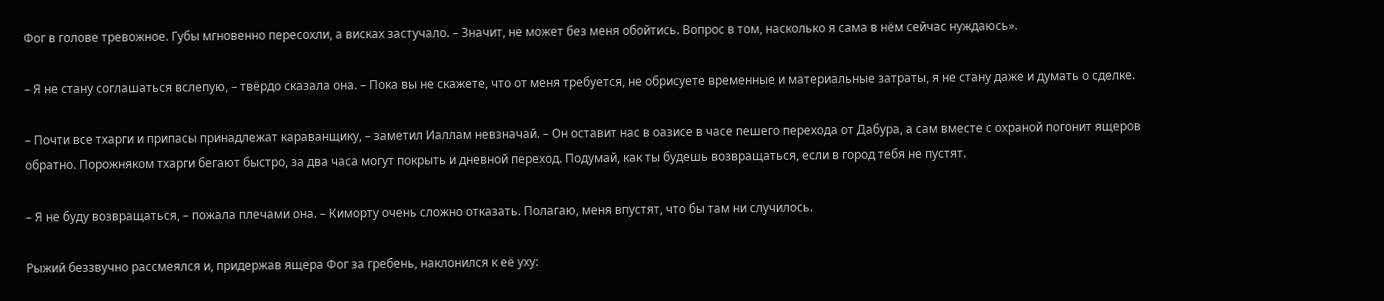Фог в голове тревожное. Губы мгновенно пересохли, а висках застучало. – Значит, не может без меня обойтись. Вопрос в том, насколько я сама в нём сейчас нуждаюсь».

– Я не стану соглашаться вслепую, – твёрдо сказала она. – Пока вы не скажете, что от меня требуется, не обрисуете временные и материальные затраты, я не стану даже и думать о сделке.

– Почти все тхарги и припасы принадлежат караванщику, – заметил Иаллам невзначай. – Он оставит нас в оазисе в часе пешего перехода от Дабура, а сам вместе с охраной погонит ящеров обратно. Порожняком тхарги бегают быстро, за два часа могут покрыть и дневной переход. Подумай, как ты будешь возвращаться, если в город тебя не пустят.

– Я не буду возвращаться, – пожала плечами она. – Киморту очень сложно отказать. Полагаю, меня впустят, что бы там ни случилось.

Рыжий беззвучно рассмеялся и, придержав ящера Фог за гребень, наклонился к её уху: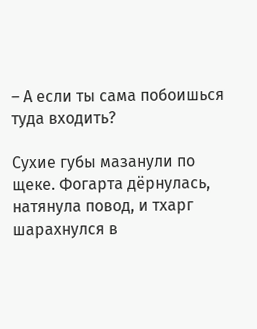– А если ты сама побоишься туда входить?

Сухие губы мазанули по щеке. Фогарта дёрнулась, натянула повод, и тхарг шарахнулся в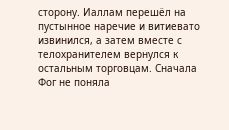сторону. Иаллам перешёл на пустынное наречие и витиевато извинился, а затем вместе с телохранителем вернулся к остальным торговцам. Сначала Фог не поняла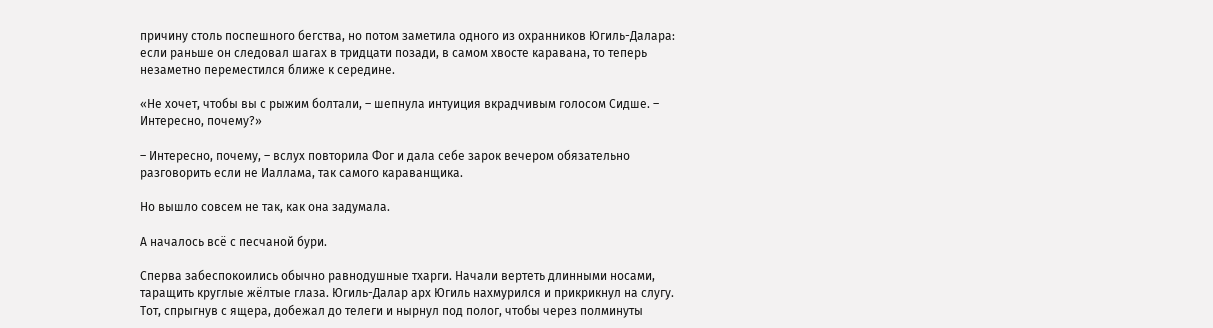причину столь поспешного бегства, но потом заметила одного из охранников Югиль-Далара: если раньше он следовал шагах в тридцати позади, в самом хвосте каравана, то теперь незаметно переместился ближе к середине.

«Не хочет, чтобы вы с рыжим болтали, – шепнула интуиция вкрадчивым голосом Сидше. – Интересно, почему?»

– Интересно, почему, – вслух повторила Фог и дала себе зарок вечером обязательно разговорить если не Иаллама, так самого караванщика.

Но вышло совсем не так, как она задумала.

А началось всё с песчаной бури.

Сперва забеспокоились обычно равнодушные тхарги. Начали вертеть длинными носами, таращить круглые жёлтые глаза. Югиль-Далар арх Югиль нахмурился и прикрикнул на слугу. Тот, спрыгнув с ящера, добежал до телеги и нырнул под полог, чтобы через полминуты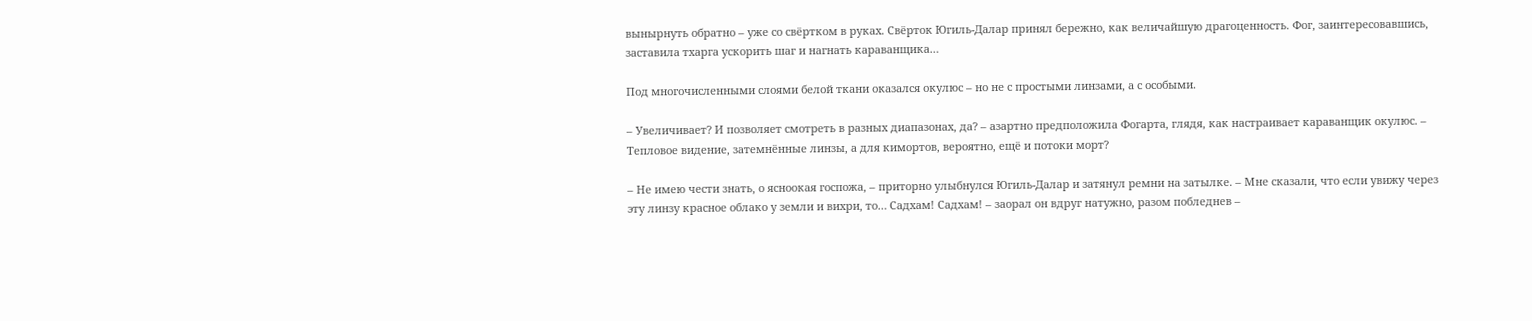вынырнуть обратно – уже со свёртком в руках. Свёрток Югиль-Далар принял бережно, как величайшую драгоценность. Фог, заинтересовавшись, заставила тхарга ускорить шаг и нагнать караванщика…

Под многочисленными слоями белой ткани оказался окулюс – но не с простыми линзами, а с особыми.

– Увеличивает? И позволяет смотреть в разных диапазонах, да? – азартно предположила Фогарта, глядя, как настраивает караванщик окулюс. – Тепловое видение, затемнённые линзы, а для кимортов, вероятно, ещё и потоки морт?

– Не имею чести знать, о ясноокая госпожа, – приторно улыбнулся Югиль-Далар и затянул ремни на затылке. – Мне сказали, что если увижу через эту линзу красное облако у земли и вихри, то… Садхам! Садхам! – заорал он вдруг натужно, разом побледнев –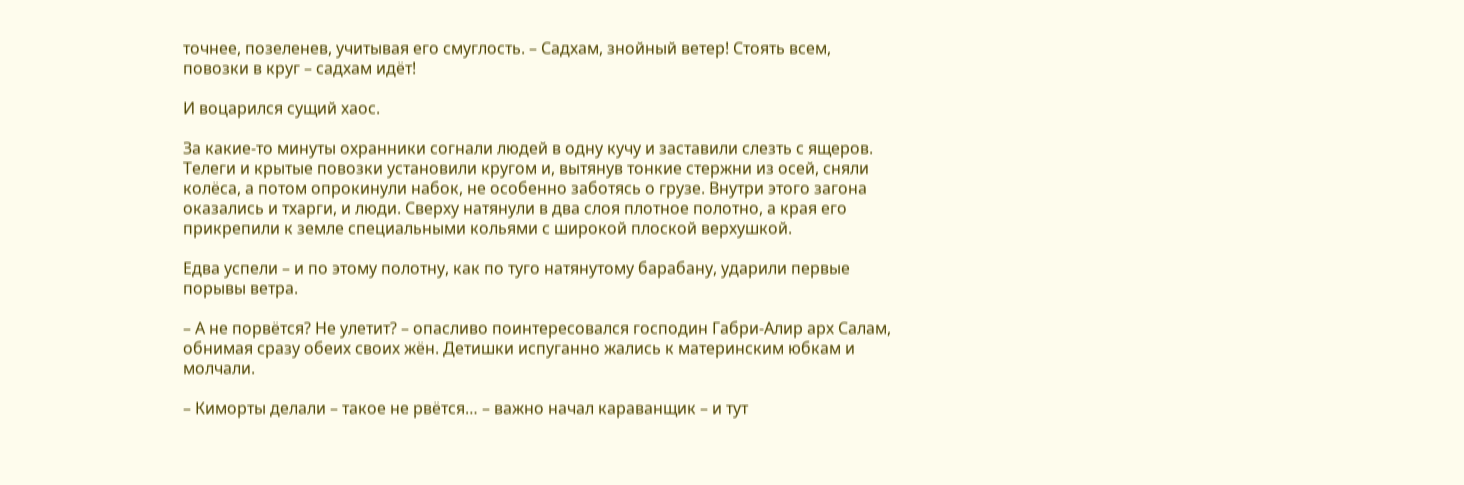точнее, позеленев, учитывая его смуглость. – Садхам, знойный ветер! Стоять всем, повозки в круг – садхам идёт!

И воцарился сущий хаос.

За какие-то минуты охранники согнали людей в одну кучу и заставили слезть с ящеров. Телеги и крытые повозки установили кругом и, вытянув тонкие стержни из осей, сняли колёса, а потом опрокинули набок, не особенно заботясь о грузе. Внутри этого загона оказались и тхарги, и люди. Сверху натянули в два слоя плотное полотно, а края его прикрепили к земле специальными кольями с широкой плоской верхушкой.

Едва успели – и по этому полотну, как по туго натянутому барабану, ударили первые порывы ветра.

– А не порвётся? Не улетит? – опасливо поинтересовался господин Габри-Алир арх Салам, обнимая сразу обеих своих жён. Детишки испуганно жались к материнским юбкам и молчали.

– Киморты делали – такое не рвётся… – важно начал караванщик – и тут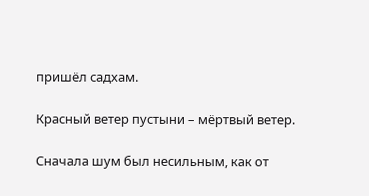пришёл садхам.

Красный ветер пустыни – мёртвый ветер.

Сначала шум был несильным, как от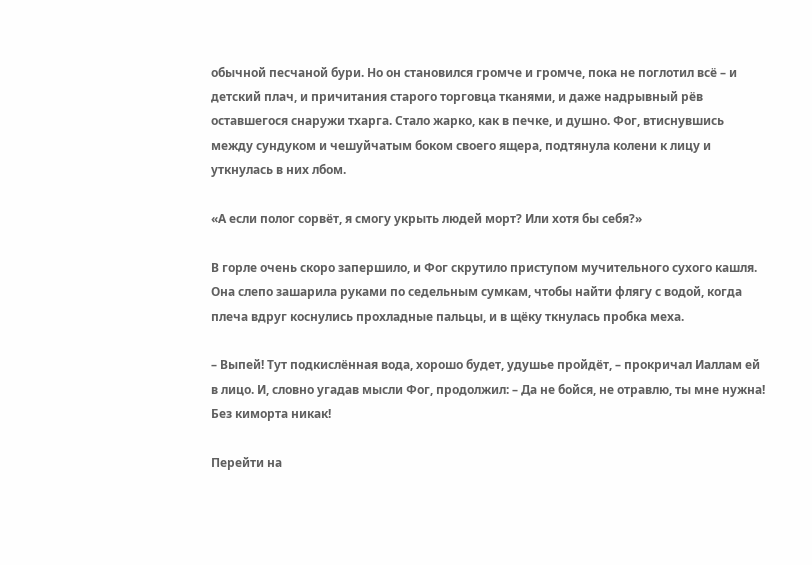обычной песчаной бури. Но он становился громче и громче, пока не поглотил всё – и детский плач, и причитания старого торговца тканями, и даже надрывный рёв оставшегося снаружи тхарга. Стало жарко, как в печке, и душно. Фог, втиснувшись между сундуком и чешуйчатым боком своего ящера, подтянула колени к лицу и уткнулась в них лбом.

«А если полог сорвёт, я смогу укрыть людей морт? Или хотя бы себя?»

В горле очень скоро запершило, и Фог скрутило приступом мучительного сухого кашля. Она слепо зашарила руками по седельным сумкам, чтобы найти флягу с водой, когда плеча вдруг коснулись прохладные пальцы, и в щёку ткнулась пробка меха.

– Выпей! Тут подкислённая вода, хорошо будет, удушье пройдёт, – прокричал Иаллам ей в лицо. И, словно угадав мысли Фог, продолжил: – Да не бойся, не отравлю, ты мне нужна! Без киморта никак!

Перейти на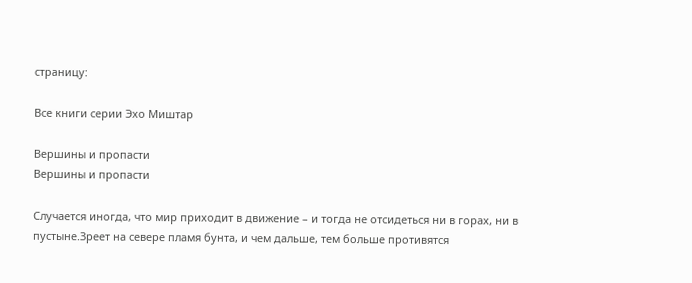страницу:

Все книги серии Эхо Миштар

Вершины и пропасти
Вершины и пропасти

Случается иногда, что мир приходит в движение – и тогда не отсидеться ни в горах, ни в пустыне.Зреет на севере пламя бунта, и чем дальше, тем больше противятся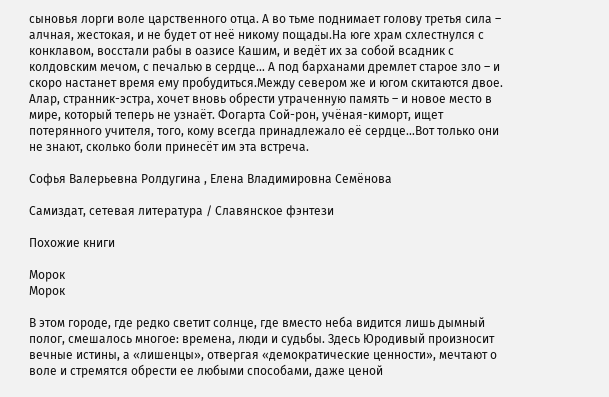сыновья лорги воле царственного отца. А во тьме поднимает голову третья сила – алчная, жестокая, и не будет от неё никому пощады.На юге храм схлестнулся с конклавом, восстали рабы в оазисе Кашим, и ведёт их за собой всадник с колдовским мечом, с печалью в сердце… А под барханами дремлет старое зло – и скоро настанет время ему пробудиться.Между севером же и югом скитаются двое. Алар, странник-эстра, хочет вновь обрести утраченную память – и новое место в мире, который теперь не узнаёт. Фогарта Сой-рон, учёная-киморт, ищет потерянного учителя, того, кому всегда принадлежало её сердце…Вот только они не знают, сколько боли принесёт им эта встреча.

Софья Валерьевна Ролдугина , Елена Владимировна Семёнова

Самиздат, сетевая литература / Славянское фэнтези

Похожие книги

Морок
Морок

В этом городе, где редко светит солнце, где вместо неба видится лишь дымный полог, смешалось многое: времена, люди и судьбы. Здесь Юродивый произносит вечные истины, а «лишенцы», отвергая «демократические ценности», мечтают о воле и стремятся обрести ее любыми способами, даже ценой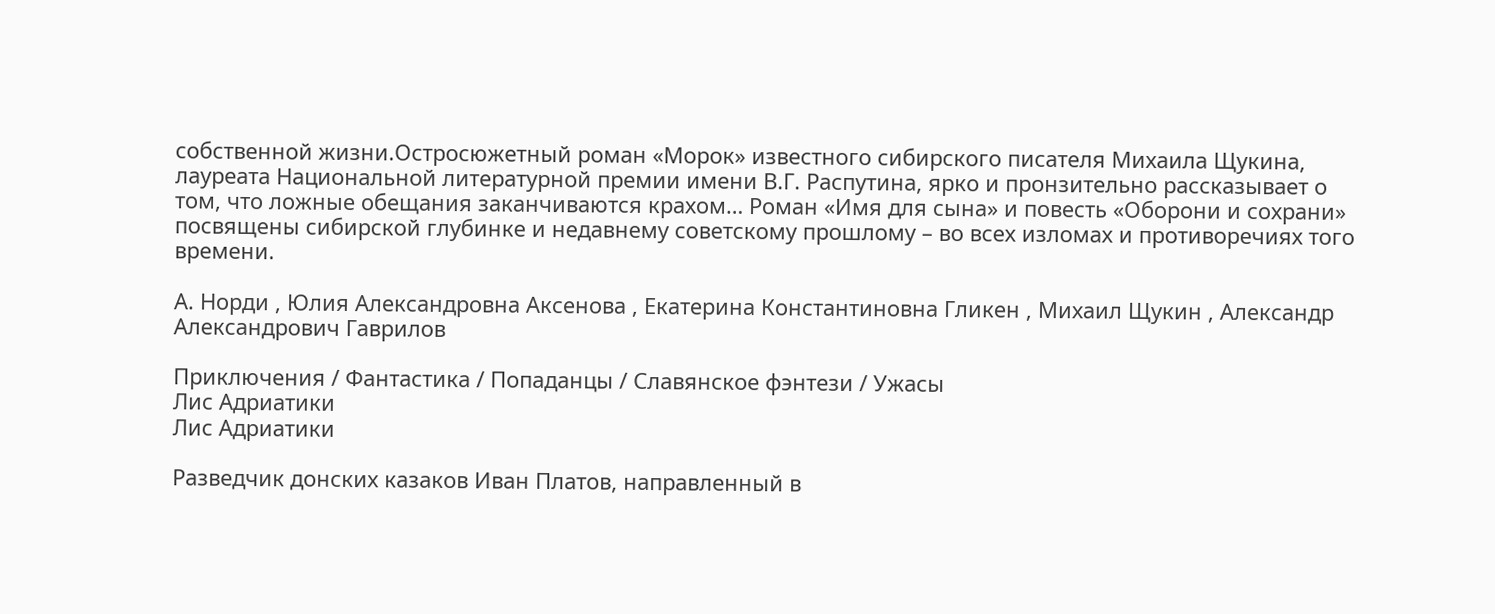собственной жизни.Остросюжетный роман «Морок» известного сибирского писателя Михаила Щукина, лауреата Национальной литературной премии имени В.Г. Распутина, ярко и пронзительно рассказывает о том, что ложные обещания заканчиваются крахом… Роман «Имя для сына» и повесть «Оборони и сохрани» посвящены сибирской глубинке и недавнему советскому прошлому – во всех изломах и противоречиях того времени.

А. Норди , Юлия Александровна Аксенова , Екатерина Константиновна Гликен , Михаил Щукин , Александр Александрович Гаврилов

Приключения / Фантастика / Попаданцы / Славянское фэнтези / Ужасы
Лис Адриатики
Лис Адриатики

Разведчик донских казаков Иван Платов, направленный в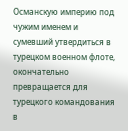Османскую империю под чужим именем и сумевший утвердиться в турецком военном флоте, окончательно превращается для турецкого командования в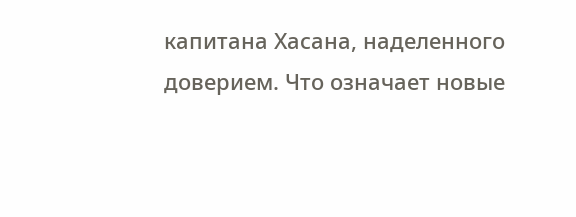капитана Хасана, наделенного доверием. Что означает новые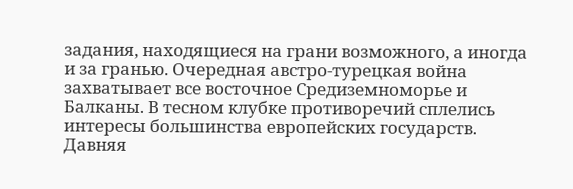задания, находящиеся на грани возможного, а иногда и за гранью. Очередная австро-турецкая война захватывает все восточное Средиземноморье и Балканы. В тесном клубке противоречий сплелись интересы большинства европейских государств. Давняя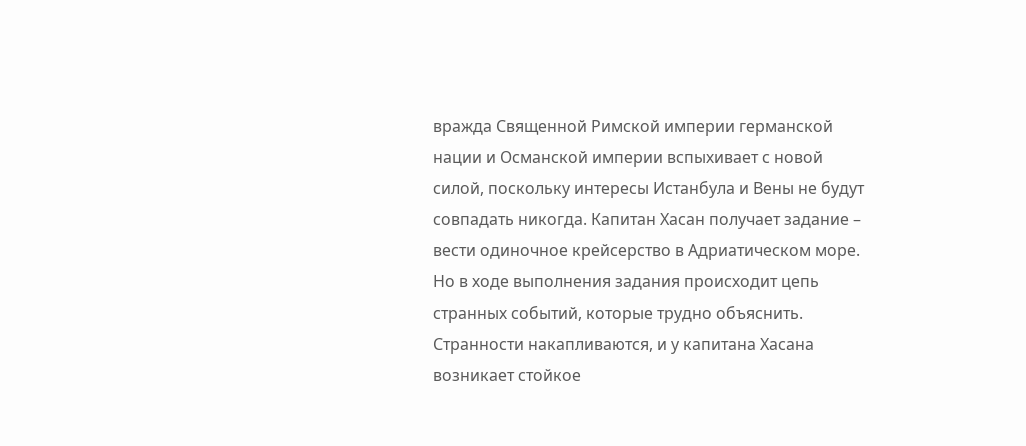вражда Священной Римской империи германской нации и Османской империи вспыхивает с новой силой, поскольку интересы Истанбула и Вены не будут совпадать никогда. Капитан Хасан получает задание – вести одиночное крейсерство в Адриатическом море. Но в ходе выполнения задания происходит цепь странных событий, которые трудно объяснить. Странности накапливаются, и у капитана Хасана возникает стойкое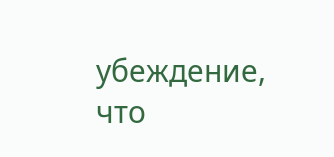убеждение, что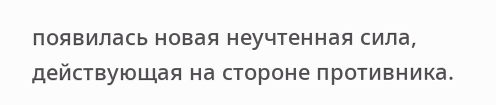появилась новая неучтенная сила, действующая на стороне противника.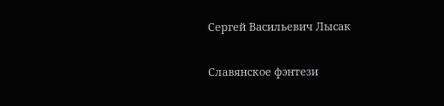Сергей Васильевич Лысак

Славянское фэнтези